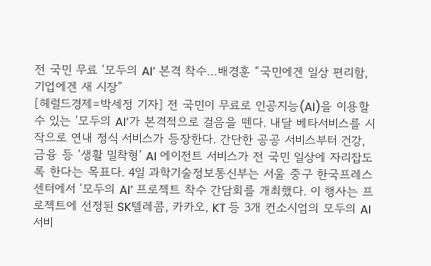전 국민 무료 ‘모두의 AI’ 본격 착수…배경훈 “국민에겐 일상 편리함, 기업에겐 새 시장”
[헤럴드경제=박세정 기자] 전 국민이 무료로 인공지능(AI)을 이용할 수 있는 ‘모두의 AI’가 본격적으로 걸음을 뗀다. 내달 베타서비스를 시작으로 연내 정식 서비스가 등장한다. 간단한 공공 서비스부터 건강, 금융 등 ‘생활 밀착형’ AI 에이전트 서비스가 전 국민 일상에 자리잡도록 한다는 목표다. 4일 과학기술정보통신부는 서울 중구 한국프레스센터에서 ‘모두의 AI’ 프로젝트 착수 간담회를 개최했다. 이 행사는 프로젝트에 선정된 SK텔레콤, 카카오, KT 등 3개 컨소시엄의 모두의 AI 서비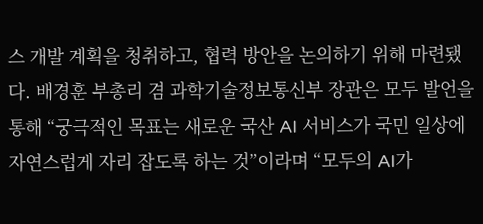스 개발 계획을 청취하고, 협력 방안을 논의하기 위해 마련됐다. 배경훈 부총리 겸 과학기술정보통신부 장관은 모두 발언을 통해 “궁극적인 목표는 새로운 국산 AI 서비스가 국민 일상에 자연스럽게 자리 잡도록 하는 것”이라며 “모두의 AI가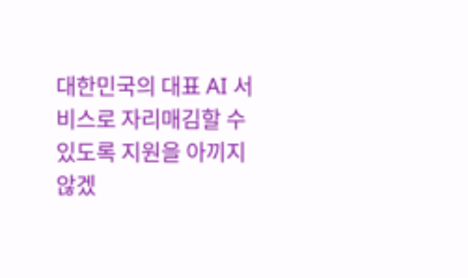대한민국의 대표 AI 서비스로 자리매김할 수 있도록 지원을 아끼지 않겠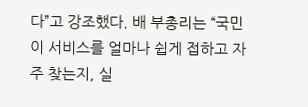다”고 강조했다. 배 부총리는 “국민이 서비스를 얼마나 쉽게 접하고 자주 찾는지, 실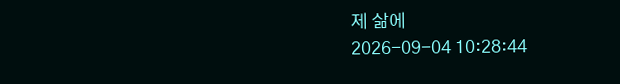제 삶에
2026-09-04 10:28:44